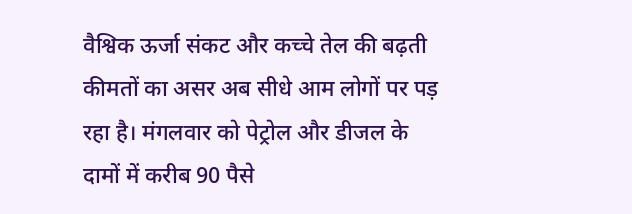वैश्विक ऊर्जा संकट और कच्चे तेल की बढ़ती कीमतों का असर अब सीधे आम लोगों पर पड़ रहा है। मंगलवार को पेट्रोल और डीजल के दामों में करीब 90 पैसे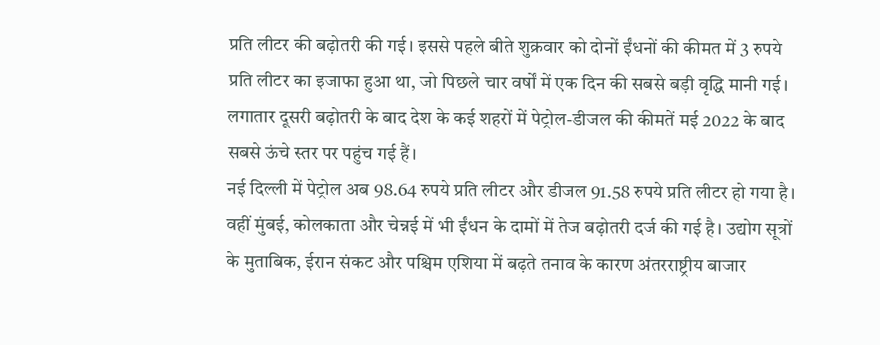प्रति लीटर की बढ़ोतरी की गई। इससे पहले बीते शुक्रवार को दोनों ईंधनों की कीमत में 3 रुपये प्रति लीटर का इजाफा हुआ था, जो पिछले चार वर्षों में एक दिन की सबसे बड़ी वृद्धि मानी गई। लगातार दूसरी बढ़ोतरी के बाद देश के कई शहरों में पेट्रोल-डीजल की कीमतें मई 2022 के बाद सबसे ऊंचे स्तर पर पहुंच गई हैं।
नई दिल्ली में पेट्रोल अब 98.64 रुपये प्रति लीटर और डीजल 91.58 रुपये प्रति लीटर हो गया है। वहीं मुंबई, कोलकाता और चेन्नई में भी ईंधन के दामों में तेज बढ़ोतरी दर्ज की गई है। उद्योग सूत्रों के मुताबिक, ईरान संकट और पश्चिम एशिया में बढ़ते तनाव के कारण अंतरराष्ट्रीय बाजार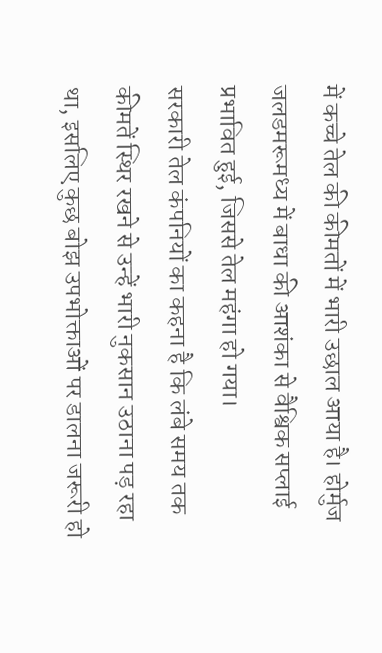में कच्चे तेल की कीमतों में भारी उछाल आया है। होर्मुज जलडमरूमध्य में बाधा की आशंका से वैश्विक सप्लाई प्रभावित हुई, जिससे तेल महंगा हो गया।
सरकारी तेल कंपनियों का कहना है कि लंबे समय तक कीमतें स्थिर रखने से उन्हें भारी नुकसान उठाना पड़ रहा था, इसलिए कुछ बोझ उपभोक्ताओं पर डालना जरूरी हो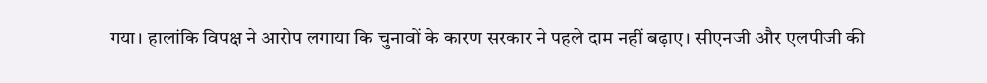गया। हालांकि विपक्ष ने आरोप लगाया कि चुनावों के कारण सरकार ने पहले दाम नहीं बढ़ाए। सीएनजी और एलपीजी की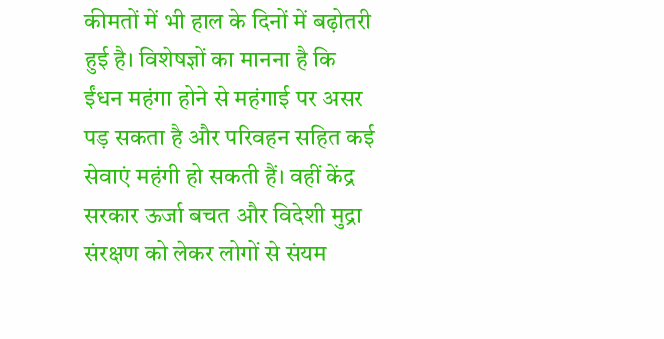कीमतों में भी हाल के दिनों में बढ़ोतरी हुई है। विशेषज्ञों का मानना है कि ईंधन महंगा होने से महंगाई पर असर पड़ सकता है और परिवहन सहित कई सेवाएं महंगी हो सकती हैं। वहीं केंद्र सरकार ऊर्जा बचत और विदेशी मुद्रा संरक्षण को लेकर लोगों से संयम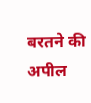बरतने की अपील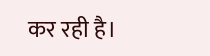कर रही है।